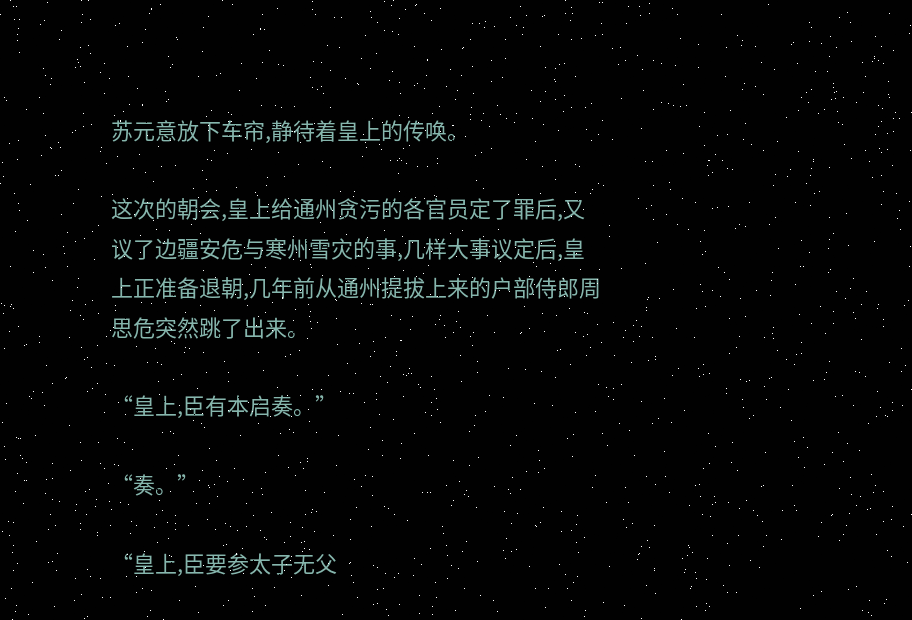苏元意放下车帘,静待着皇上的传唤。

这次的朝会,皇上给通州贪污的各官员定了罪后,又议了边疆安危与寒州雪灾的事,几样大事议定后,皇上正准备退朝,几年前从通州提拔上来的户部侍郎周思危突然跳了出来。

“皇上,臣有本启奏。”

“奏。”

“皇上,臣要参太子无父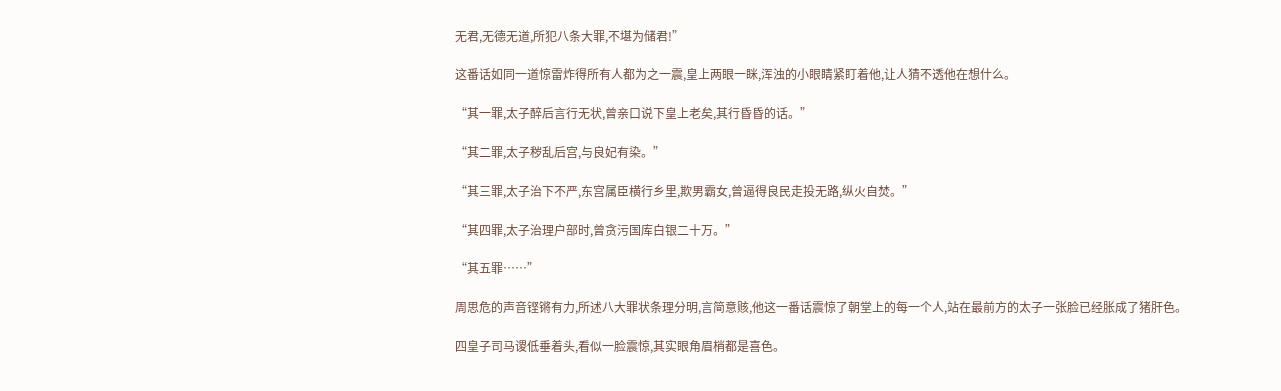无君,无德无道,所犯八条大罪,不堪为储君!”

这番话如同一道惊雷炸得所有人都为之一震,皇上两眼一眯,浑浊的小眼睛紧盯着他,让人猜不透他在想什么。

“其一罪,太子醉后言行无状,曾亲口说下皇上老矣,其行昏昏的话。”

“其二罪,太子秽乱后宫,与良妃有染。”

“其三罪,太子治下不严,东宫属臣横行乡里,欺男霸女,曾逼得良民走投无路,纵火自焚。”

“其四罪,太子治理户部时,曾贪污国库白银二十万。”

“其五罪……”

周思危的声音铿锵有力,所述八大罪状条理分明,言简意赅,他这一番话震惊了朝堂上的每一个人,站在最前方的太子一张脸已经胀成了猪肝色。

四皇子司马谡低垂着头,看似一脸震惊,其实眼角眉梢都是喜色。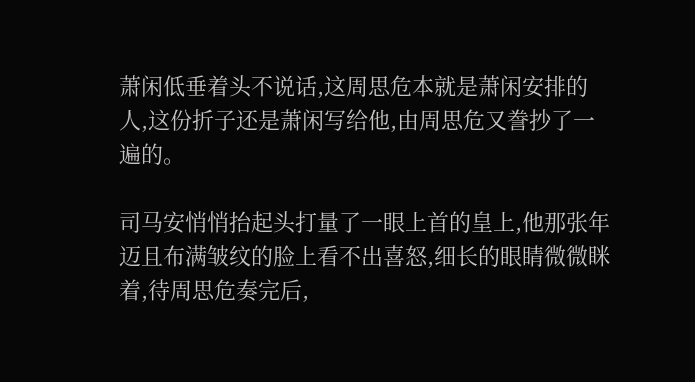萧闲低垂着头不说话,这周思危本就是萧闲安排的人,这份折子还是萧闲写给他,由周思危又誊抄了一遍的。

司马安悄悄抬起头打量了一眼上首的皇上,他那张年迈且布满皱纹的脸上看不出喜怒,细长的眼睛微微眯着,待周思危奏完后,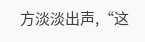方淡淡出声,“这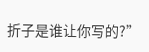折子是谁让你写的?”